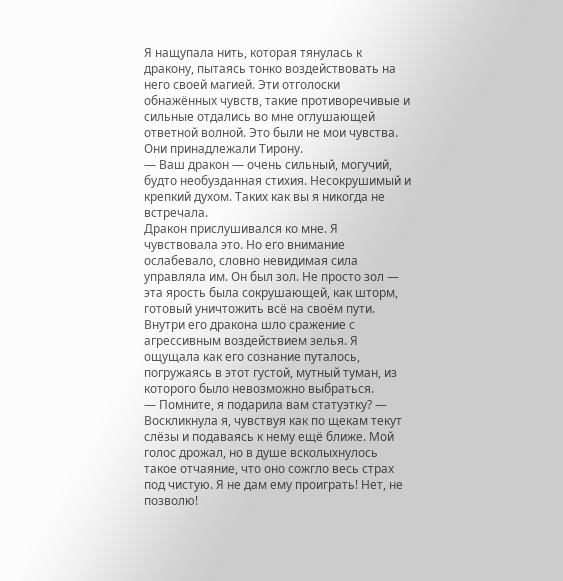Я нащупала нить, которая тянулась к дракону, пытаясь тонко воздействовать на него своей магией. Эти отголоски обнажённых чувств, такие противоречивые и сильные отдались во мне оглушающей ответной волной. Это были не мои чувства. Они принадлежали Тирону.
— Ваш дракон — очень сильный, могучий, будто необузданная стихия. Несокрушимый и крепкий духом. Таких как вы я никогда не встречала.
Дракон прислушивался ко мне. Я чувствовала это. Но его внимание ослабевало, словно невидимая сила управляла им. Он был зол. Не просто зол — эта ярость была сокрушающей, как шторм, готовый уничтожить всё на своём пути. Внутри его дракона шло сражение с агрессивным воздействием зелья. Я ощущала как его сознание путалось, погружаясь в этот густой, мутный туман, из которого было невозможно выбраться.
— Помните, я подарила вам статуэтку? — Воскликнула я, чувствуя как по щекам текут слёзы и подаваясь к нему ещё ближе. Мой голос дрожал, но в душе всколыхнулось такое отчаяние, что оно сожгло весь страх под чистую. Я не дам ему проиграть! Нет, не позволю!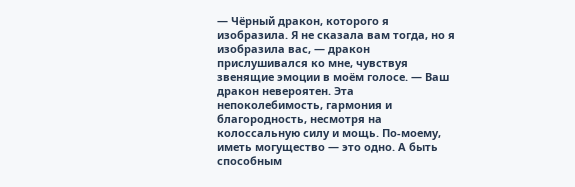— Чёрный дракон, которого я изобразила. Я не сказала вам тогда, но я изобразила вас, — дракон прислушивался ко мне, чувствуя звенящие эмоции в моём голосе. — Ваш дракон невероятен. Эта непоколебимость, гармония и благородность, несмотря на колоссальную силу и мощь. По-моему, иметь могущество — это одно. А быть способным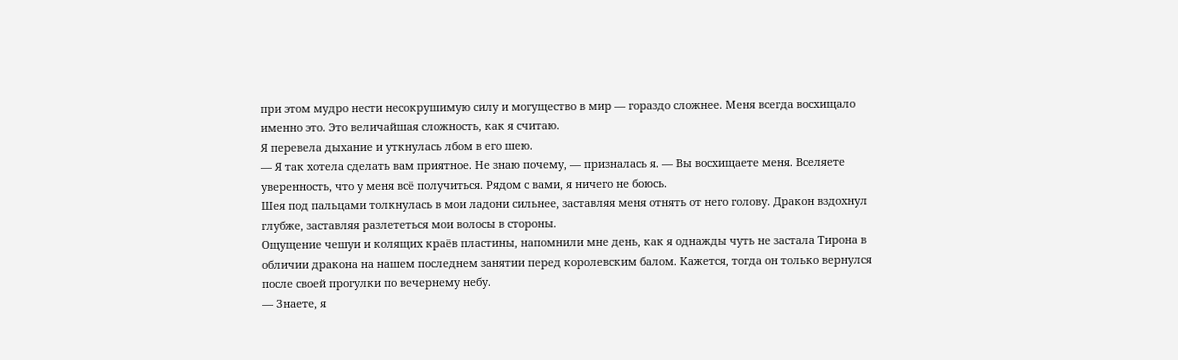при этом мудро нести несокрушимую силу и могущество в мир — гораздо сложнее. Меня всегда восхищало именно это. Это величайшая сложность, как я считаю.
Я перевела дыхание и уткнулась лбом в его шею.
— Я так хотела сделать вам приятное. Не знаю почему, — призналась я. — Вы восхищаете меня. Вселяете уверенность, что у меня всё получиться. Рядом с вами, я ничего не боюсь.
Шея под пальцами толкнулась в мои ладони сильнее, заставляя меня отнять от него голову. Дракон вздохнул глубже, заставляя разлететься мои волосы в стороны.
Ощущение чешуи и колящих краёв пластины, напомнили мне день, как я однажды чуть не застала Тирона в обличии дракона на нашем последнем занятии перед королевским балом. Кажется, тогда он только вернулся после своей прогулки по вечернему небу.
— Знаете, я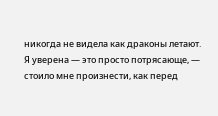никогда не видела как драконы летают. Я уверена — это просто потрясающе, — стоило мне произнести, как перед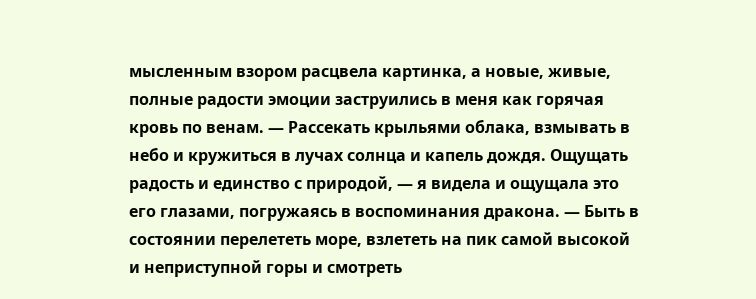мысленным взором расцвела картинка, а новые, живые, полные радости эмоции заструились в меня как горячая кровь по венам. — Рассекать крыльями облака, взмывать в небо и кружиться в лучах солнца и капель дождя. Ощущать радость и единство с природой, — я видела и ощущала это его глазами, погружаясь в воспоминания дракона. — Быть в состоянии перелететь море, взлететь на пик самой высокой и неприступной горы и смотреть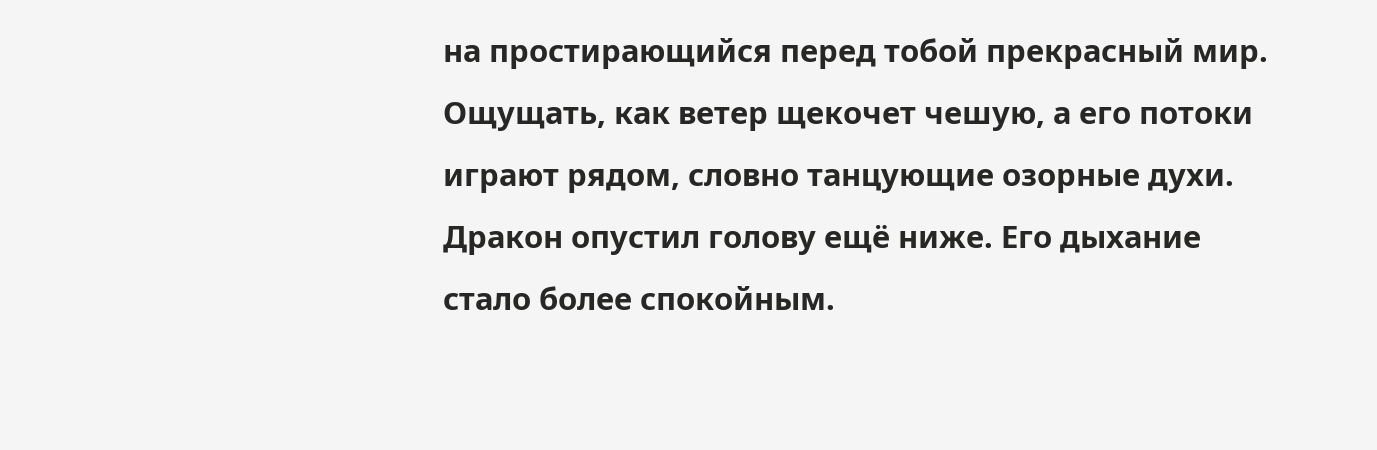на простирающийся перед тобой прекрасный мир. Ощущать, как ветер щекочет чешую, а его потоки играют рядом, словно танцующие озорные духи.
Дракон опустил голову ещё ниже. Его дыхание стало более спокойным.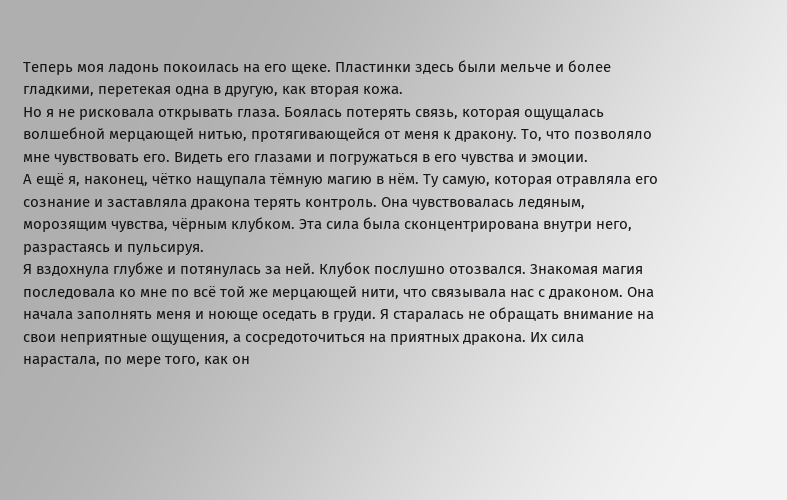Теперь моя ладонь покоилась на его щеке. Пластинки здесь были мельче и более гладкими, перетекая одна в другую, как вторая кожа.
Но я не рисковала открывать глаза. Боялась потерять связь, которая ощущалась волшебной мерцающей нитью, протягивающейся от меня к дракону. То, что позволяло мне чувствовать его. Видеть его глазами и погружаться в его чувства и эмоции.
А ещё я, наконец, чётко нащупала тёмную магию в нём. Ту самую, которая отравляла его сознание и заставляла дракона терять контроль. Она чувствовалась ледяным, морозящим чувства, чёрным клубком. Эта сила была сконцентрирована внутри него, разрастаясь и пульсируя.
Я вздохнула глубже и потянулась за ней. Клубок послушно отозвался. Знакомая магия последовала ко мне по всё той же мерцающей нити, что связывала нас с драконом. Она начала заполнять меня и ноюще оседать в груди. Я старалась не обращать внимание на свои неприятные ощущения, а сосредоточиться на приятных дракона. Их сила нарастала, по мере того, как он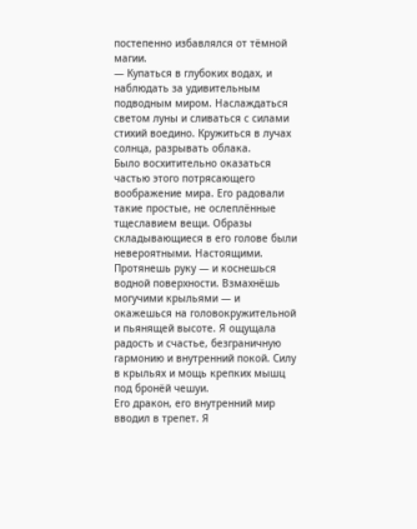постепенно избавлялся от тёмной магии.
— Купаться в глубоких водах, и наблюдать за удивительным подводным миром. Наслаждаться светом луны и сливаться с силами стихий воедино. Кружиться в лучах солнца, разрывать облака.
Было восхитительно оказаться частью этого потрясающего воображение мира. Его радовали такие простые, не ослеплённые тщеславием вещи. Образы складывающиеся в его голове были невероятными. Настоящими. Протянешь руку — и коснешься водной поверхности. Взмахнёшь могучими крыльями — и окажешься на головокружительной и пьянящей высоте. Я ощущала радость и счастье, безграничную гармонию и внутренний покой. Силу в крыльях и мощь крепких мышц под бронёй чешуи.
Его дракон, его внутренний мир вводил в трепет. Я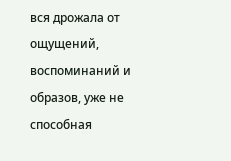вся дрожала от ощущений, воспоминаний и образов, уже не способная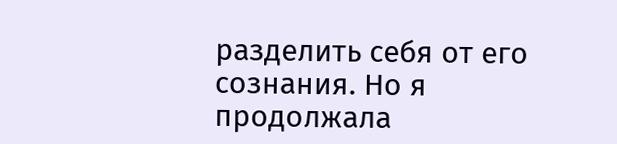разделить себя от его сознания. Но я продолжала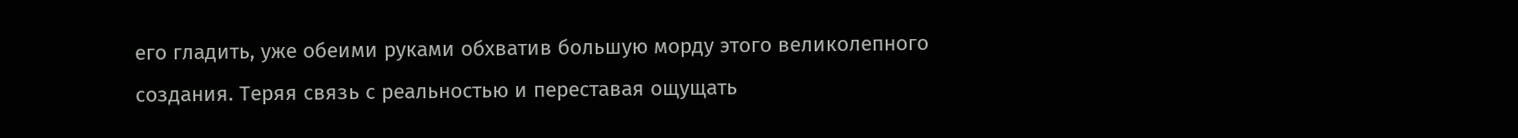его гладить, уже обеими руками обхватив большую морду этого великолепного создания. Теряя связь с реальностью и переставая ощущать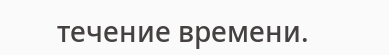течение времени.